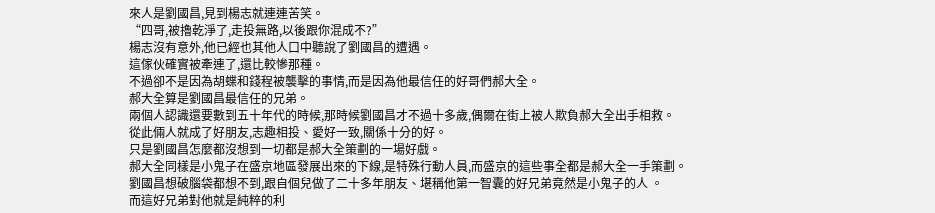來人是劉國昌,見到楊志就連連苦笑。
“四哥,被擼乾淨了,走投無路,以後跟你混成不?”
楊志沒有意外,他已經也其他人口中聽說了劉國昌的遭遇。
這傢伙確實被牽連了,還比較慘那種。
不過卻不是因為胡蝶和錢程被襲擊的事情,而是因為他最信任的好哥們郝大全。
郝大全算是劉國昌最信任的兄弟。
兩個人認識還要數到五十年代的時候,那時候劉國昌才不過十多歲,偶爾在街上被人欺負郝大全出手相救。
從此倆人就成了好朋友,志趣相投、愛好一致,關係十分的好。
只是劉國昌怎麼都沒想到一切都是郝大全策劃的一場好戲。
郝大全同樣是小鬼子在盛京地區發展出來的下線,是特殊行動人員,而盛京的這些事全都是郝大全一手策劃。
劉國昌想破腦袋都想不到,跟自個兒做了二十多年朋友、堪稱他第一智囊的好兄弟竟然是小鬼子的人 。
而這好兄弟對他就是純粹的利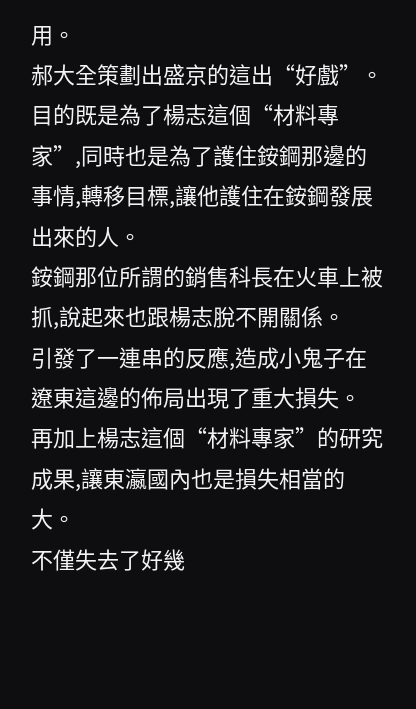用。
郝大全策劃出盛京的這出“好戲”。
目的既是為了楊志這個“材料專家”,同時也是為了護住銨鋼那邊的事情,轉移目標,讓他護住在銨鋼發展出來的人。
銨鋼那位所謂的銷售科長在火車上被抓,說起來也跟楊志脫不開關係。
引發了一連串的反應,造成小鬼子在遼東這邊的佈局出現了重大損失。
再加上楊志這個“材料專家”的研究成果,讓東瀛國內也是損失相當的大。
不僅失去了好幾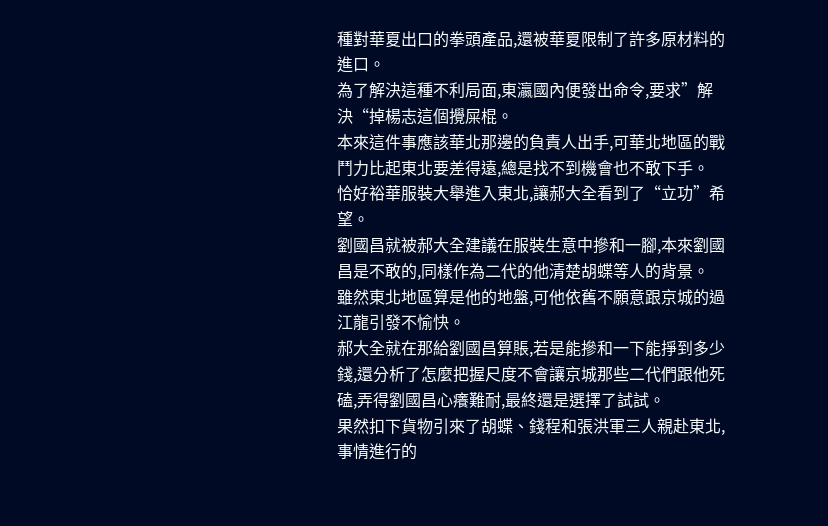種對華夏出口的拳頭產品,還被華夏限制了許多原材料的進口。
為了解決這種不利局面,東瀛國內便發出命令,要求”解決“掉楊志這個攪屎棍。
本來這件事應該華北那邊的負責人出手,可華北地區的戰鬥力比起東北要差得遠,總是找不到機會也不敢下手。
恰好裕華服裝大舉進入東北,讓郝大全看到了“立功”希望。
劉國昌就被郝大全建議在服裝生意中摻和一腳,本來劉國昌是不敢的,同樣作為二代的他清楚胡蝶等人的背景。
雖然東北地區算是他的地盤,可他依舊不願意跟京城的過江龍引發不愉快。
郝大全就在那給劉國昌算賬,若是能摻和一下能掙到多少錢,還分析了怎麼把握尺度不會讓京城那些二代們跟他死磕,弄得劉國昌心癢難耐,最終還是選擇了試試。
果然扣下貨物引來了胡蝶、錢程和張洪軍三人親赴東北,事情進行的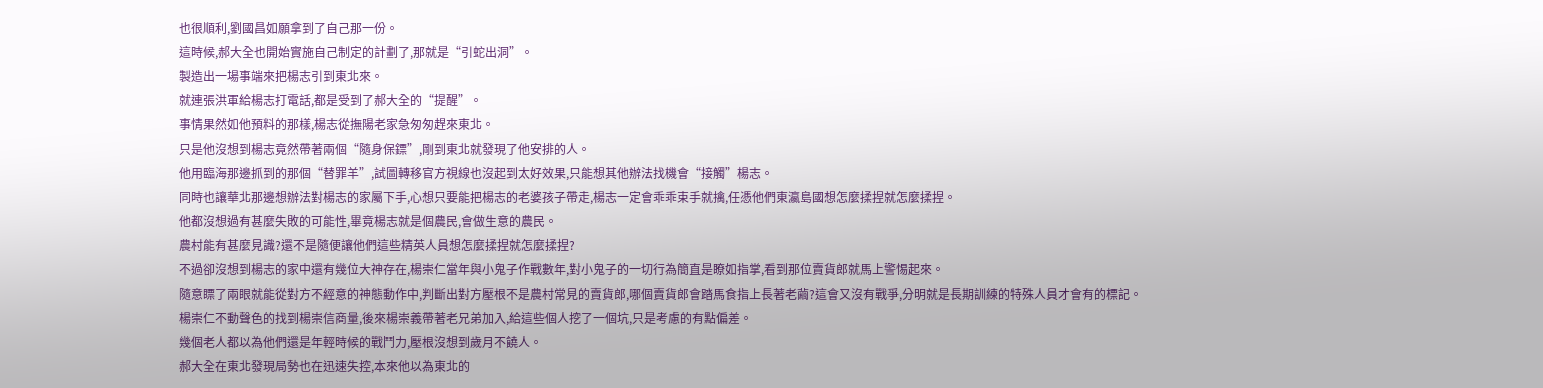也很順利,劉國昌如願拿到了自己那一份。
這時候,郝大全也開始實施自己制定的計劃了,那就是“引蛇出洞”。
製造出一場事端來把楊志引到東北來。
就連張洪軍給楊志打電話,都是受到了郝大全的“提醒”。
事情果然如他預料的那樣,楊志從撫陽老家急匆匆趕來東北。
只是他沒想到楊志竟然帶著兩個“隨身保鏢”,剛到東北就發現了他安排的人。
他用臨海那邊抓到的那個“替罪羊”,試圖轉移官方視線也沒起到太好效果,只能想其他辦法找機會“接觸”楊志。
同時也讓華北那邊想辦法對楊志的家屬下手,心想只要能把楊志的老婆孩子帶走,楊志一定會乖乖束手就擒,任憑他們東瀛島國想怎麼揉捏就怎麼揉捏。
他都沒想過有甚麼失敗的可能性,畢竟楊志就是個農民,會做生意的農民。
農村能有甚麼見識?還不是隨便讓他們這些精英人員想怎麼揉捏就怎麼揉捏?
不過卻沒想到楊志的家中還有幾位大神存在,楊崇仁當年與小鬼子作戰數年,對小鬼子的一切行為簡直是瞭如指掌,看到那位賣貨郎就馬上警惕起來。
隨意瞟了兩眼就能從對方不經意的神態動作中,判斷出對方壓根不是農村常見的賣貨郎,哪個賣貨郎會踏馬食指上長著老繭?這會又沒有戰爭,分明就是長期訓練的特殊人員才會有的標記。
楊崇仁不動聲色的找到楊崇信商量,後來楊崇義帶著老兄弟加入,給這些個人挖了一個坑,只是考慮的有點偏差。
幾個老人都以為他們還是年輕時候的戰鬥力,壓根沒想到歲月不饒人。
郝大全在東北發現局勢也在迅速失控,本來他以為東北的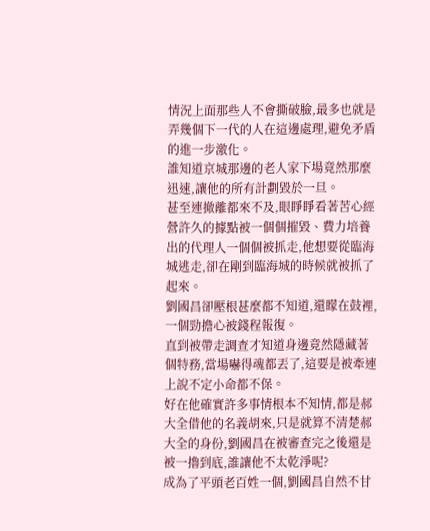情況上面那些人不會撕破臉,最多也就是弄幾個下一代的人在這邊處理,避免矛盾的進一步激化。
誰知道京城那邊的老人家下場竟然那麼迅速,讓他的所有計劃毀於一旦。
甚至連撤離都來不及,眼睜睜看著苦心經營許久的據點被一個個摧毀、費力培養出的代理人一個個被抓走,他想要從臨海城逃走,卻在剛到臨海城的時候就被抓了起來。
劉國昌卻壓根甚麼都不知道,還矇在鼓裡,一個勁擔心被錢程報復。
直到被帶走調查才知道身邊竟然隱藏著個特務,當場嚇得魂都丟了,這要是被牽連上說不定小命都不保。
好在他確實許多事情根本不知情,都是郝大全借他的名義胡來,只是就算不清楚郝大全的身份,劉國昌在被審查完之後還是被一擼到底,誰讓他不太乾淨呢?
成為了平頭老百姓一個,劉國昌自然不甘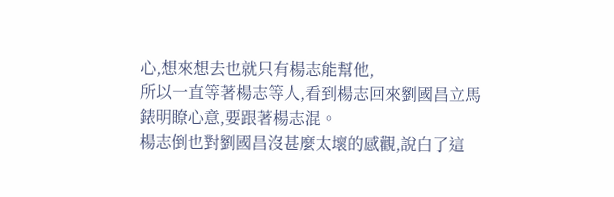心,想來想去也就只有楊志能幫他,
所以一直等著楊志等人,看到楊志回來劉國昌立馬錶明瞭心意,要跟著楊志混。
楊志倒也對劉國昌沒甚麼太壞的感觀,說白了這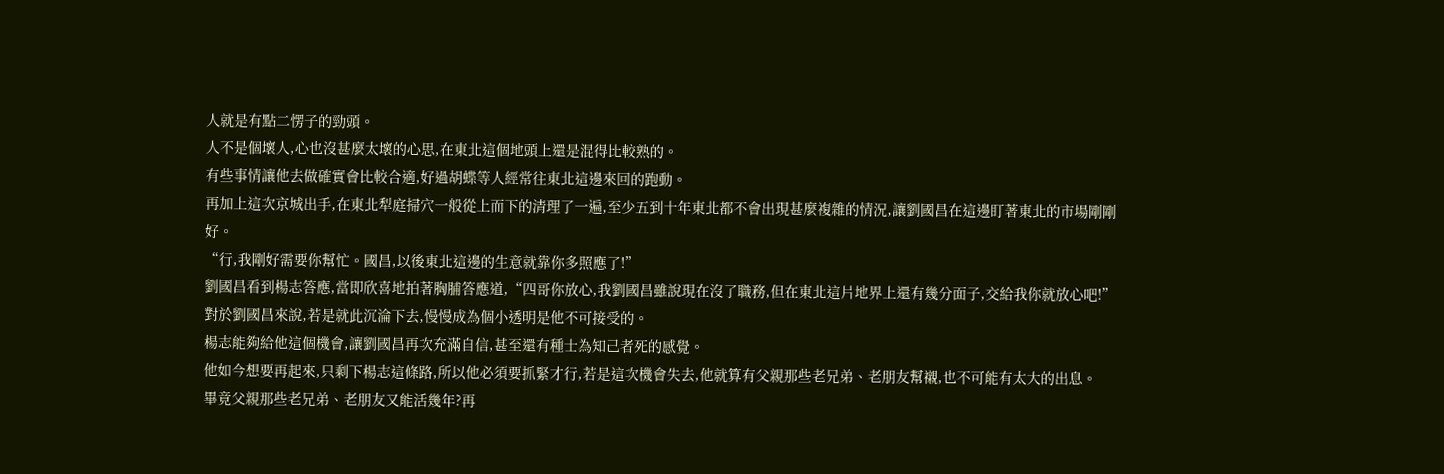人就是有點二愣子的勁頭。
人不是個壞人,心也沒甚麼太壞的心思,在東北這個地頭上還是混得比較熟的。
有些事情讓他去做確實會比較合適,好過胡蝶等人經常往東北這邊來回的跑動。
再加上這次京城出手,在東北犁庭掃穴一般從上而下的清理了一遍,至少五到十年東北都不會出現甚麼複雜的情況,讓劉國昌在這邊盯著東北的市場剛剛好。
“行,我剛好需要你幫忙。國昌,以後東北這邊的生意就靠你多照應了!”
劉國昌看到楊志答應,當即欣喜地拍著胸脯答應道,“四哥你放心,我劉國昌雖說現在沒了職務,但在東北這片地界上還有幾分面子,交給我你就放心吧!”
對於劉國昌來說,若是就此沉淪下去,慢慢成為個小透明是他不可接受的。
楊志能夠給他這個機會,讓劉國昌再次充滿自信,甚至還有種士為知己者死的感覺。
他如今想要再起來,只剩下楊志這條路,所以他必須要抓緊才行,若是這次機會失去,他就算有父親那些老兄弟、老朋友幫襯,也不可能有太大的出息。
畢竟父親那些老兄弟、老朋友又能活幾年?再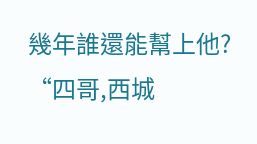幾年誰還能幫上他?
“四哥,西城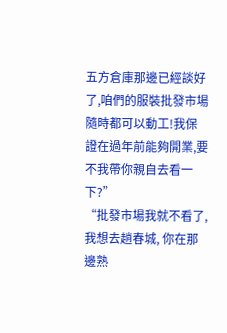五方倉庫那邊已經談好了,咱們的服裝批發市場隨時都可以動工!我保證在過年前能夠開業,要不我帶你親自去看一下?”
“批發市場我就不看了,我想去趟春城, 你在那邊熟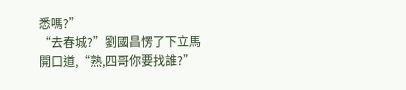悉嗎?”
“去春城?”劉國昌愣了下立馬開口道,“熟,四哥你要找誰?”